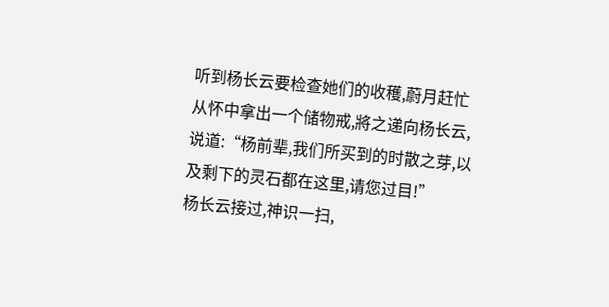听到杨长云要检查她们的收穫,蔚月赶忙从怀中拿出一个储物戒,將之递向杨长云,说道:“杨前辈,我们所买到的时散之芽,以及剩下的灵石都在这里,请您过目!”
杨长云接过,神识一扫,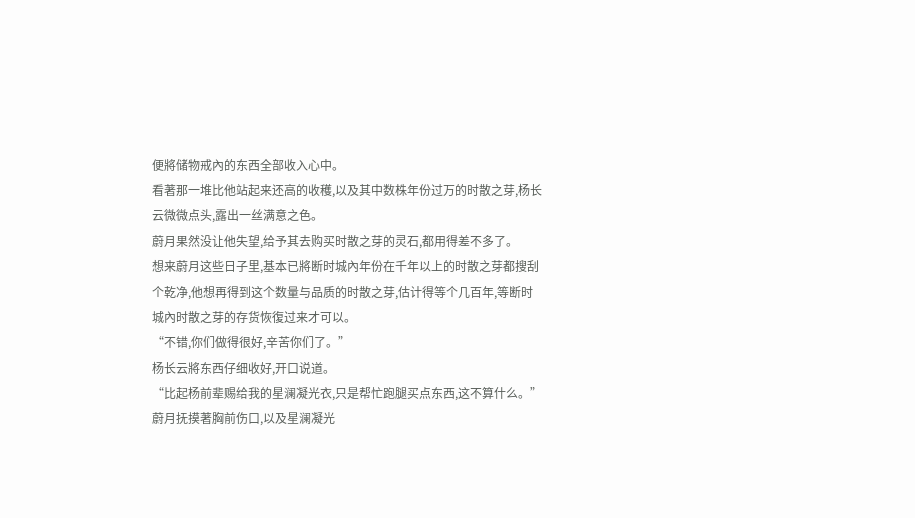便將储物戒內的东西全部收入心中。
看著那一堆比他站起来还高的收穫,以及其中数株年份过万的时散之芽,杨长云微微点头,露出一丝满意之色。
蔚月果然没让他失望,给予其去购买时散之芽的灵石,都用得差不多了。
想来蔚月这些日子里,基本已將断时城內年份在千年以上的时散之芽都搜刮个乾净,他想再得到这个数量与品质的时散之芽,估计得等个几百年,等断时城內时散之芽的存货恢復过来才可以。
“不错,你们做得很好,辛苦你们了。”
杨长云將东西仔细收好,开口说道。
“比起杨前辈赐给我的星澜凝光衣,只是帮忙跑腿买点东西,这不算什么。”
蔚月抚摸著胸前伤口,以及星澜凝光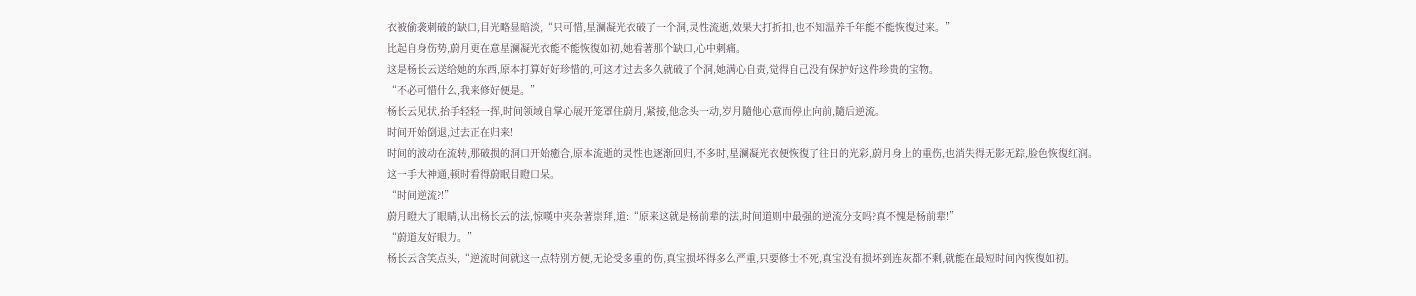衣被偷袭刺破的缺口,目光略显暗淡,“只可惜,星澜凝光衣破了一个洞,灵性流逝,效果大打折扣,也不知温养千年能不能恢復过来。”
比起自身伤势,蔚月更在意星澜凝光衣能不能恢復如初,她看著那个缺口,心中刺痛。
这是杨长云送给她的东西,原本打算好好珍惜的,可这才过去多久就破了个洞,她满心自责,觉得自己没有保护好这件珍贵的宝物。
“不必可惜什么,我来修好便是。”
杨长云见状,抬手轻轻一挥,时间领域自掌心展开笼罩住蔚月,紧接,他念头一动,岁月隨他心意而停止向前,隨后逆流。
时间开始倒退,过去正在归来!
时间的波动在流转,那破损的洞口开始癒合,原本流逝的灵性也逐渐回归,不多时,星澜凝光衣便恢復了往日的光彩,蔚月身上的重伤,也消失得无影无踪,脸色恢復红润。
这一手大神通,顿时看得蔚眠目瞪口呆。
“时间逆流?!”
蔚月瞪大了眼睛,认出杨长云的法,惊嘆中夹杂著崇拜,道:“原来这就是杨前辈的法,时间道则中最强的逆流分支吗?真不愧是杨前辈!”
“蔚道友好眼力。”
杨长云含笑点头,“逆流时间就这一点特別方便,无论受多重的伤,真宝损坏得多么严重,只要修士不死,真宝没有损坏到连灰都不剩,就能在最短时间內恢復如初。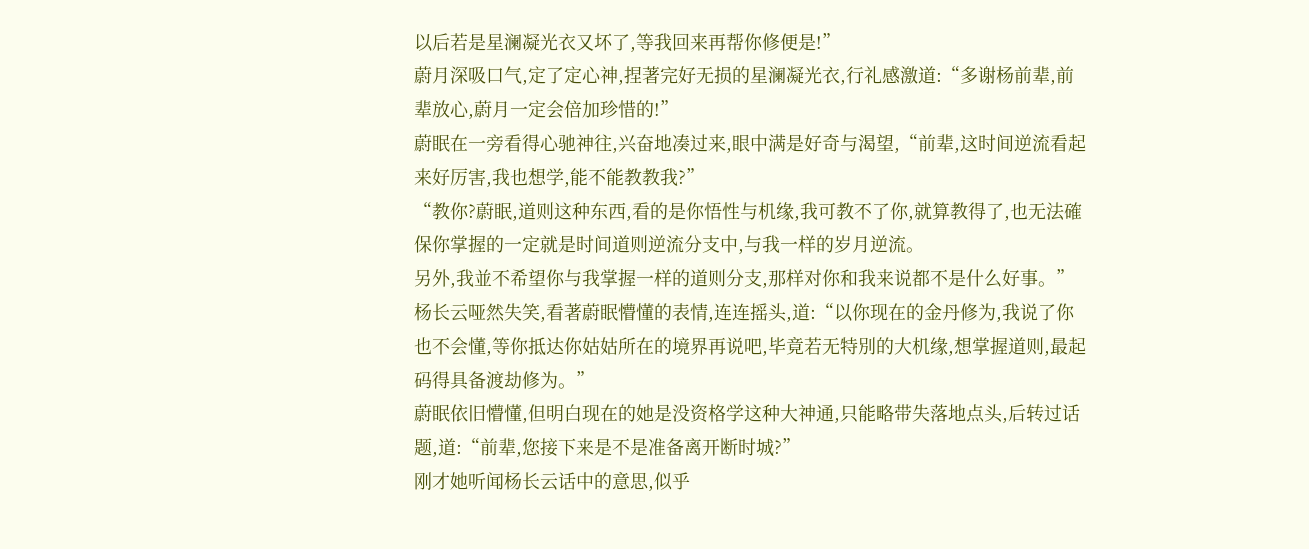以后若是星澜凝光衣又坏了,等我回来再帮你修便是!”
蔚月深吸口气,定了定心神,捏著完好无损的星澜凝光衣,行礼感激道:“多谢杨前辈,前辈放心,蔚月一定会倍加珍惜的!”
蔚眠在一旁看得心驰神往,兴奋地凑过来,眼中满是好奇与渴望,“前辈,这时间逆流看起来好厉害,我也想学,能不能教教我?”
“教你?蔚眠,道则这种东西,看的是你悟性与机缘,我可教不了你,就算教得了,也无法確保你掌握的一定就是时间道则逆流分支中,与我一样的岁月逆流。
另外,我並不希望你与我掌握一样的道则分支,那样对你和我来说都不是什么好事。”
杨长云哑然失笑,看著蔚眠懵懂的表情,连连摇头,道:“以你现在的金丹修为,我说了你也不会懂,等你抵达你姑姑所在的境界再说吧,毕竟若无特別的大机缘,想掌握道则,最起码得具备渡劫修为。”
蔚眠依旧懵懂,但明白现在的她是没资格学这种大神通,只能略带失落地点头,后转过话题,道:“前辈,您接下来是不是准备离开断时城?”
刚才她听闻杨长云话中的意思,似乎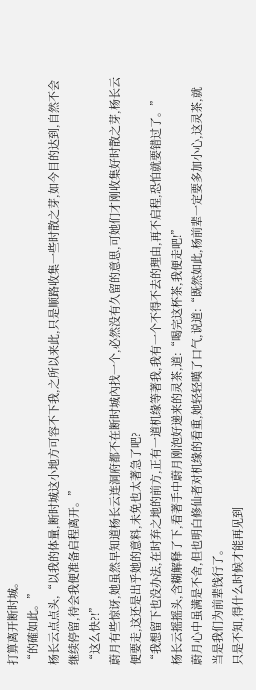打算离开断时城。
“的確如此。”
杨长云点点头,“以我的体量,断时城这小地方可容不下我,之所以来此,只是顺路收集一些时散之芽,如今目的达到,自然不会继续停留,待会我便准备启程离开。”
“这么快?!”
蔚月有些惊讶,她虽然早知道杨长云连洞府都不在断时城內找一个,必然没有久留的意思,可她们才刚收集好时散之芽,杨长云便要走,这还是出乎她的意料,未免也太著急了吧?
“我想留下也没办法,在时弃之地的前方,正有一道机缘等著我,我有一个不得不去的理由,再不启程,恐怕就要错过了。”
杨长云摇摇头,含糊解释了下,看著手中蔚月刚泡好递来的灵茶,道:“喝完这杯茶,我便走吧!”
蔚月心中虽满是不舍,但也明白修仙者对机缘的看重,她轻轻嘆了口气,说道:“既然如此,杨前辈一定要多加小心,这灵茶,就当是我们为前辈饯行了。
只是不知,得什么时候才能再见到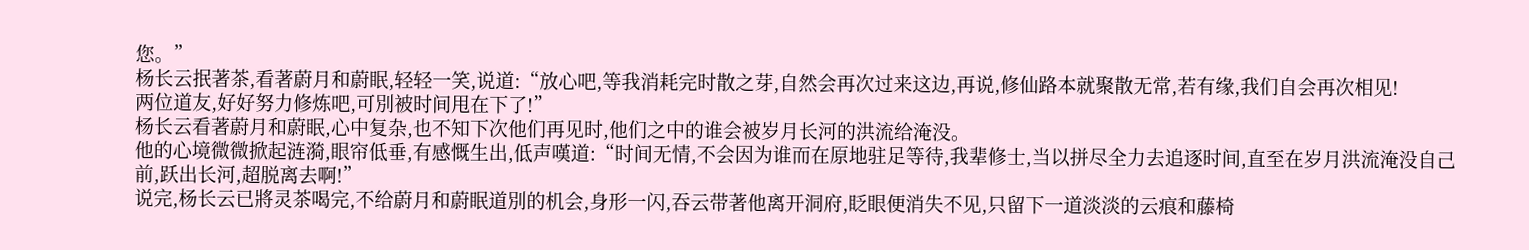您。”
杨长云抿著茶,看著蔚月和蔚眠,轻轻一笑,说道:“放心吧,等我消耗完时散之芽,自然会再次过来这边,再说,修仙路本就聚散无常,若有缘,我们自会再次相见!
两位道友,好好努力修炼吧,可別被时间甩在下了!”
杨长云看著蔚月和蔚眠,心中复杂,也不知下次他们再见时,他们之中的谁会被岁月长河的洪流给淹没。
他的心境微微掀起涟漪,眼帘低垂,有感慨生出,低声嘆道:“时间无情,不会因为谁而在原地驻足等待,我辈修士,当以拼尽全力去追逐时间,直至在岁月洪流淹没自己前,跃出长河,超脱离去啊!”
说完,杨长云已將灵茶喝完,不给蔚月和蔚眠道別的机会,身形一闪,吞云带著他离开洞府,眨眼便消失不见,只留下一道淡淡的云痕和藤椅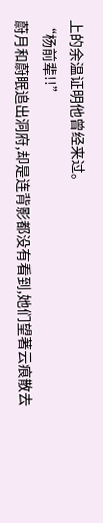上的余温证明他曾经来过。
“杨前辈!!”
蔚月和蔚眠追出洞府,却是连背影都没有看到,她们望著云痕散去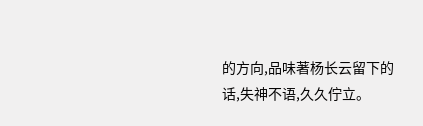的方向,品味著杨长云留下的话,失神不语,久久佇立。